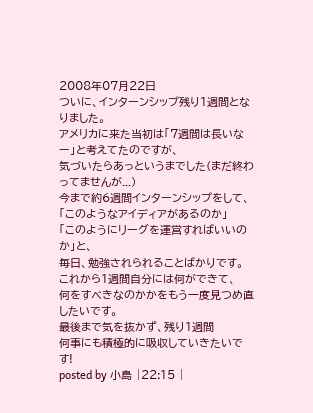2008年07月22日
ついに、インターンシップ残り1週間となりました。
アメリカに来た当初は「7週間は長いなー」と考えてたのですが、
気づいたらあっというまでした(まだ終わってませんが...)
今まで約6週間インターンシップをして、
「このようなアイディアがあるのか」
「このようにリーグを運営すればいいのか」と、
毎日、勉強されられることばかりです。
これから1週間自分には何ができて、
何をすべきなのかかをもう一度見つめ直したいです。
最後まで気を抜かず、残り1週間
何事にも積極的に吸収していきたいです!
posted by 小島 |22:15 |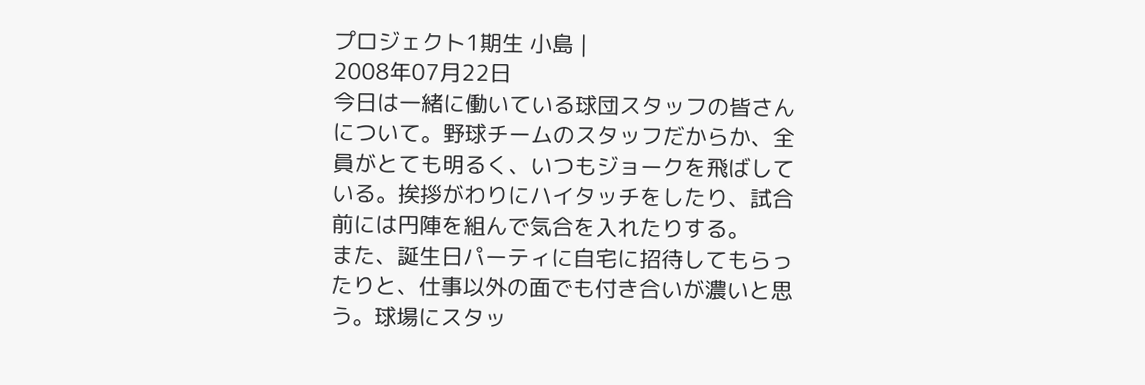プロジェクト1期生 小島 |
2008年07月22日
今日は一緒に働いている球団スタッフの皆さんについて。野球チームのスタッフだからか、全員がとても明るく、いつもジョークを飛ばしている。挨拶がわりにハイタッチをしたり、試合前には円陣を組んで気合を入れたりする。
また、誕生日パーティに自宅に招待してもらったりと、仕事以外の面でも付き合いが濃いと思う。球場にスタッ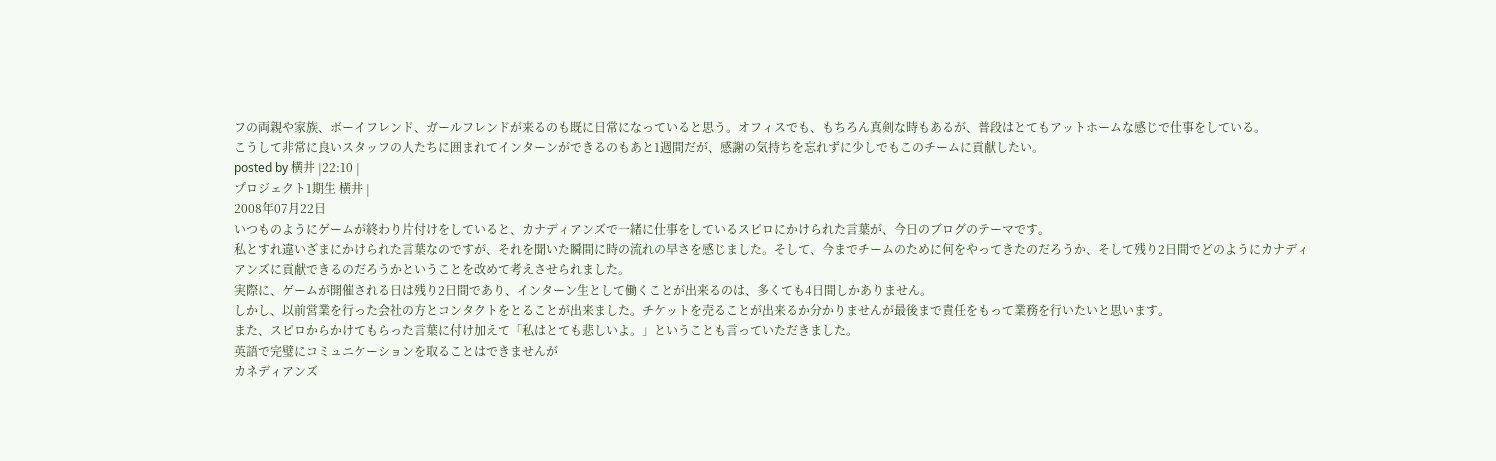フの両親や家族、ボーイフレンド、ガールフレンドが来るのも既に日常になっていると思う。オフィスでも、もちろん真剣な時もあるが、普段はとてもアットホームな感じで仕事をしている。
こうして非常に良いスタッフの人たちに囲まれてインターンができるのもあと1週間だが、感謝の気持ちを忘れずに少しでもこのチームに貢献したい。
posted by 横井 |22:10 |
プロジェクト1期生 横井 |
2008年07月22日
いつものようにゲームが終わり片付けをしていると、カナディアンズで一緒に仕事をしているスピロにかけられた言葉が、今日のブログのテーマです。
私とすれ違いざまにかけられた言葉なのですが、それを聞いた瞬間に時の流れの早さを感じました。そして、今までチームのために何をやってきたのだろうか、そして残り2日間でどのようにカナディアンズに貢献できるのだろうかということを改めて考えさせられました。
実際に、ゲームが開催される日は残り2日間であり、インターン生として働くことが出来るのは、多くても4日間しかありません。
しかし、以前営業を行った会社の方とコンタクトをとることが出来ました。チケットを売ることが出来るか分かりませんが最後まで責任をもって業務を行いたいと思います。
また、スピロからかけてもらった言葉に付け加えて「私はとても悲しいよ。」ということも言っていただきました。
英語で完璧にコミュニケーションを取ることはできませんが
カネディアンズ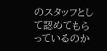のスタッフとして認めてもらっているのか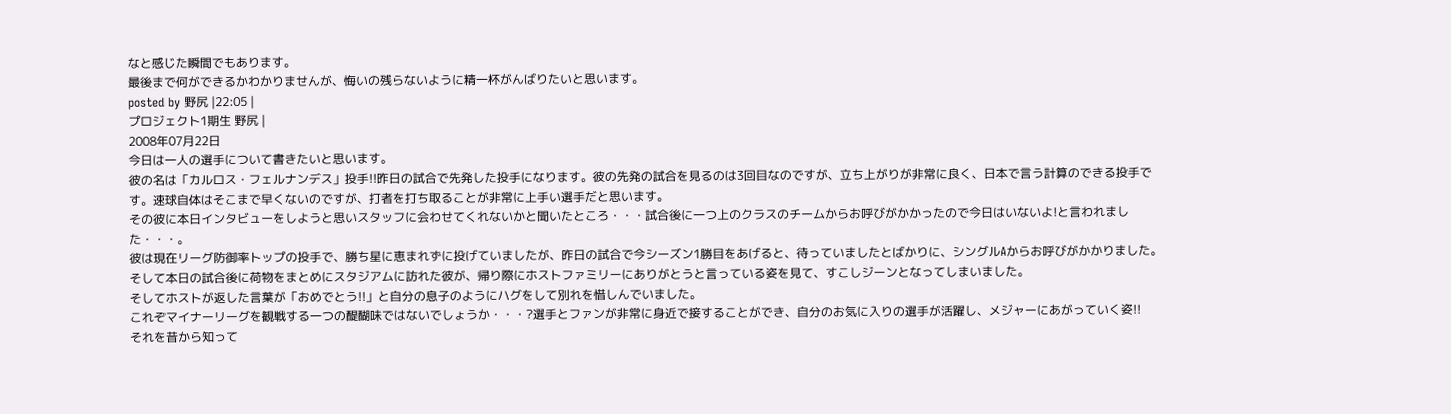なと感じた瞬間でもあります。
最後まで何ができるかわかりませんが、悔いの残らないように精一杯がんばりたいと思います。
posted by 野尻 |22:05 |
プロジェクト1期生 野尻 |
2008年07月22日
今日は一人の選手について書きたいと思います。
彼の名は「カルロス・フェルナンデス」投手!!昨日の試合で先発した投手になります。彼の先発の試合を見るのは3回目なのですが、立ち上がりが非常に良く、日本で言う計算のできる投手です。速球自体はそこまで早くないのですが、打者を打ち取ることが非常に上手い選手だと思います。
その彼に本日インタビューをしようと思いスタッフに会わせてくれないかと聞いたところ・・・試合後に一つ上のクラスのチームからお呼びがかかったので今日はいないよ!と言われました・・・。
彼は現在リーグ防御率トップの投手で、勝ち星に恵まれずに投げていましたが、昨日の試合で今シーズン1勝目をあげると、待っていましたとばかりに、シングルAからお呼びがかかりました。
そして本日の試合後に荷物をまとめにスタジアムに訪れた彼が、帰り際にホストファミリーにありがとうと言っている姿を見て、すこしジーンとなってしまいました。
そしてホストが返した言葉が「おめでとう!!」と自分の息子のようにハグをして別れを惜しんでいました。
これぞマイナーリーグを観戦する一つの醍醐味ではないでしょうか・・・?選手とファンが非常に身近で接することができ、自分のお気に入りの選手が活躍し、メジャーにあがっていく姿!!
それを昔から知って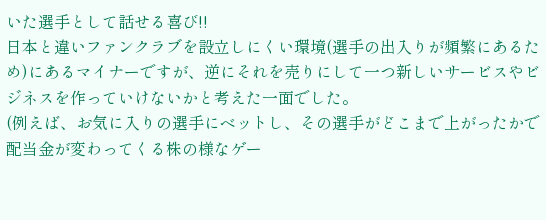いた選手として話せる喜び!!
日本と違いファンクラブを設立しにくい環境(選手の出入りが頻繁にあるため)にあるマイナーですが、逆にそれを売りにして一つ新しいサービスやビジネスを作っていけないかと考えた一面でした。
(例えば、お気に入りの選手にベットし、その選手がどこまで上がったかで配当金が変わってくる株の様なゲー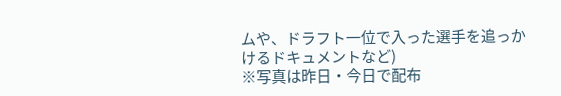ムや、ドラフト一位で入った選手を追っかけるドキュメントなど)
※写真は昨日・今日で配布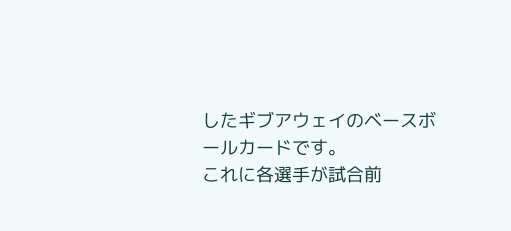したギブアウェイのベースボールカードです。
これに各選手が試合前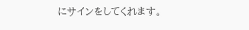にサインをしてくれます。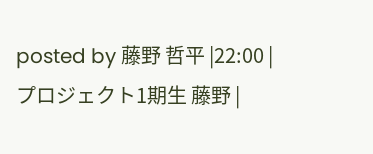posted by 藤野 哲平 |22:00 |
プロジェクト1期生 藤野 |